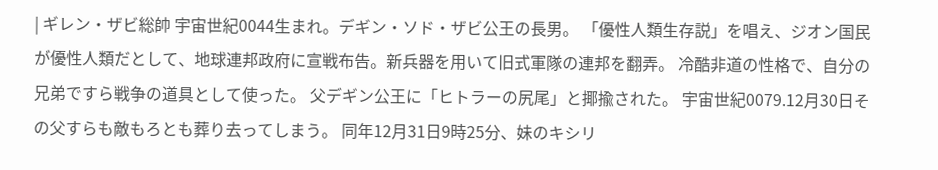| ギレン・ザビ総帥 宇宙世紀0044生まれ。デギン・ソド・ザビ公王の長男。 「優性人類生存説」を唱え、ジオン国民が優性人類だとして、地球連邦政府に宣戦布告。新兵器を用いて旧式軍隊の連邦を翻弄。 冷酷非道の性格で、自分の兄弟ですら戦争の道具として使った。 父デギン公王に「ヒトラーの尻尾」と揶揄された。 宇宙世紀0079.12月30日その父すらも敵もろとも葬り去ってしまう。 同年12月31日9時25分、妹のキシリ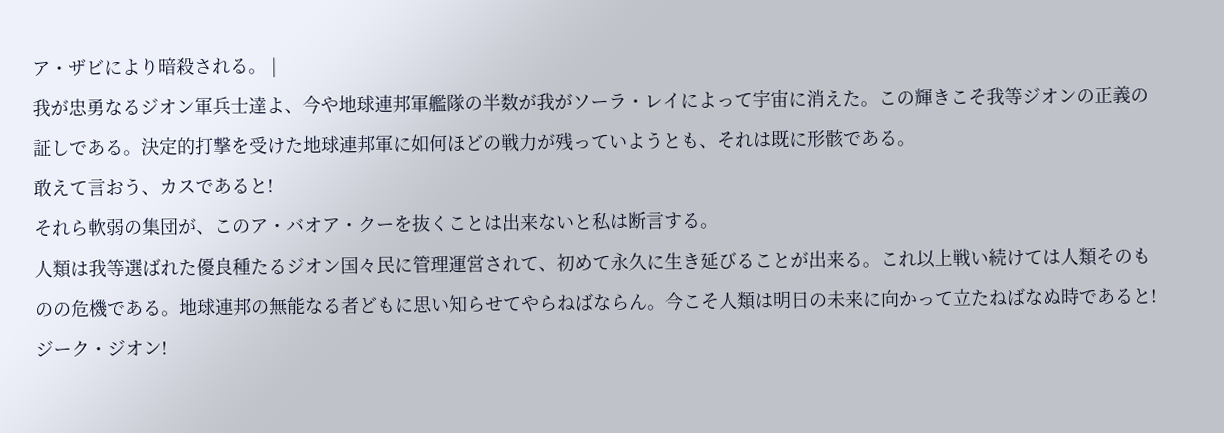ア・ザビにより暗殺される。 |
我が忠勇なるジオン軍兵士達よ、今や地球連邦軍艦隊の半数が我がソーラ・レイによって宇宙に消えた。この輝きこそ我等ジオンの正義の証しである。決定的打撃を受けた地球連邦軍に如何ほどの戦力が残っていようとも、それは既に形骸である。
敢えて言おう、カスであると!
それら軟弱の集団が、このア・バオア・クーを抜くことは出来ないと私は断言する。
人類は我等選ばれた優良種たるジオン国々民に管理運営されて、初めて永久に生き延びることが出来る。これ以上戦い続けては人類そのものの危機である。地球連邦の無能なる者どもに思い知らせてやらねばならん。今こそ人類は明日の未来に向かって立たねばなぬ時であると!
ジーク・ジオン!